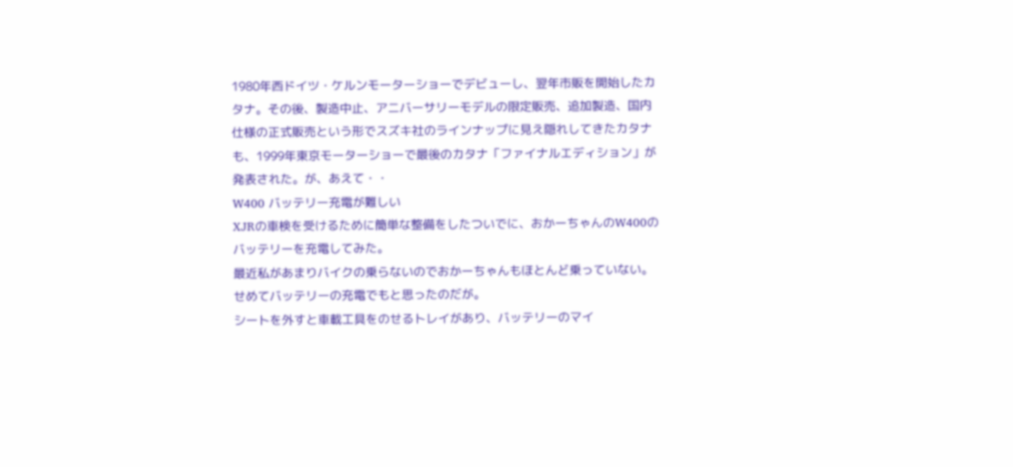1980年西ドイツ・ケルンモーターショーでデビューし、翌年市販を開始したカタナ。その後、製造中止、アニバーサリーモデルの限定販売、追加製造、国内仕様の正式販売という形でスズキ社のラインナップに見え隠れしてきたカタナも、1999年東京モーターショーで最後のカタナ「ファイナルエディション」が発表された。が、あえて・・
W400 バッテリー充電が難しい
XJRの車検を受けるために簡単な整備をしたついでに、おかーちゃんのW400のバッテリーを充電してみた。
最近私があまりバイクの乗らないのでおかーちゃんもほとんど乗っていない。
せめてバッテリーの充電でもと思ったのだが。
シートを外すと車載工具をのせるトレイがあり、バッテリーのマイ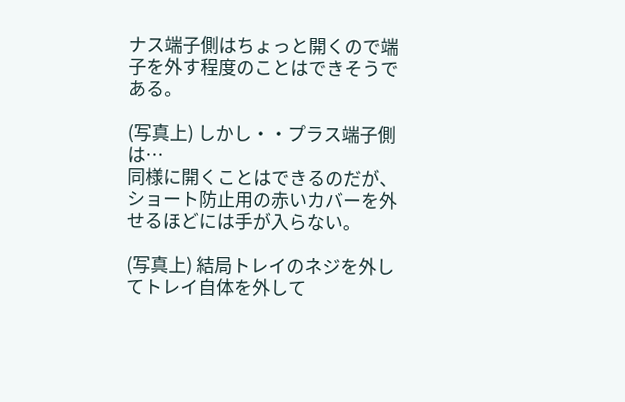ナス端子側はちょっと開くので端子を外す程度のことはできそうである。

(写真上) しかし・・プラス端子側は…
同様に開くことはできるのだが、ショート防止用の赤いカバーを外せるほどには手が入らない。

(写真上) 結局トレイのネジを外してトレイ自体を外して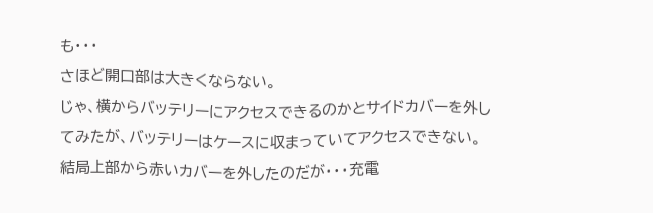も・・・
さほど開口部は大きくならない。
じゃ、横からバッテリーにアクセスできるのかとサイドカバーを外してみたが、バッテリーはケースに収まっていてアクセスできない。
結局上部から赤いカバーを外したのだが・・・充電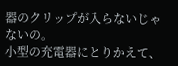器のクリップが入らないじゃないの。
小型の充電器にとりかえて、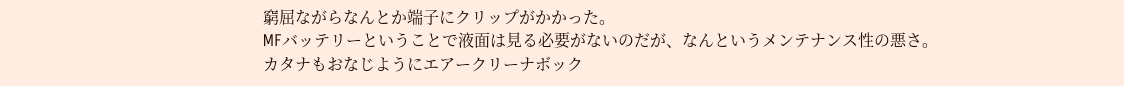窮屈ながらなんとか端子にクリップがかかった。
MFバッテリーということで液面は見る必要がないのだが、なんというメンテナンス性の悪さ。
カタナもおなじようにエアークリーナボック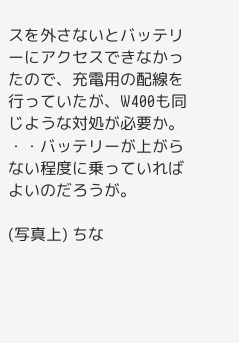スを外さないとバッテリーにアクセスできなかったので、充電用の配線を行っていたが、W400も同じような対処が必要か。
・・バッテリーが上がらない程度に乗っていればよいのだろうが。

(写真上) ちな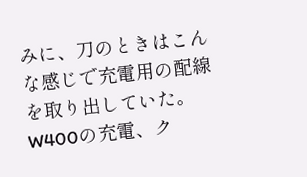みに、刀のときはこんな感じで充電用の配線を取り出していた。
W400の充電、ク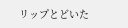リップとどいた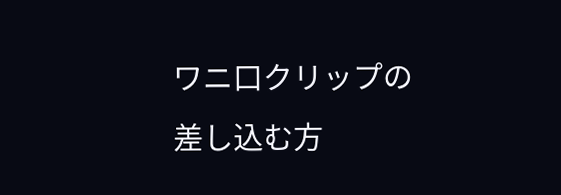ワニ口クリップの差し込む方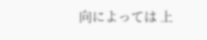向によっては 上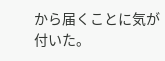から届くことに気が付いた。